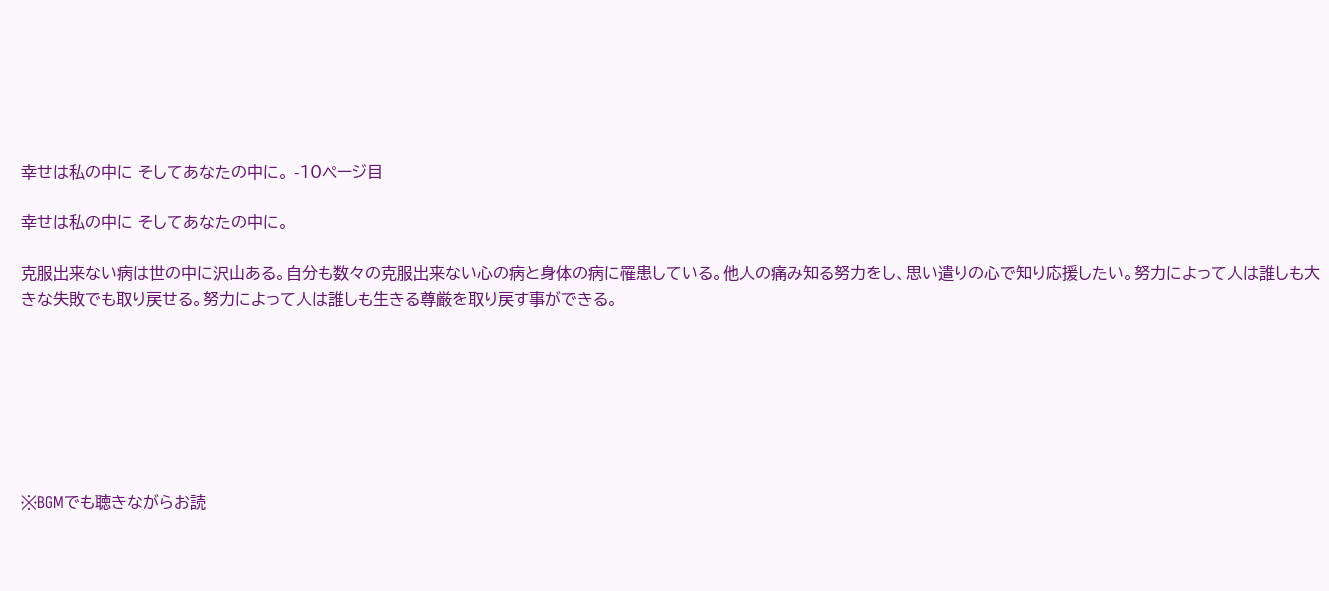幸せは私の中に そしてあなたの中に。 -10ページ目

幸せは私の中に そしてあなたの中に。

克服出来ない病は世の中に沢山ある。自分も数々の克服出来ない心の病と身体の病に罹患している。他人の痛み知る努力をし、思い遣りの心で知り応援したい。努力によって人は誰しも大きな失敗でも取り戻せる。努力によって人は誰しも生きる尊厳を取り戻す事ができる。







※BGMでも聴きながらお読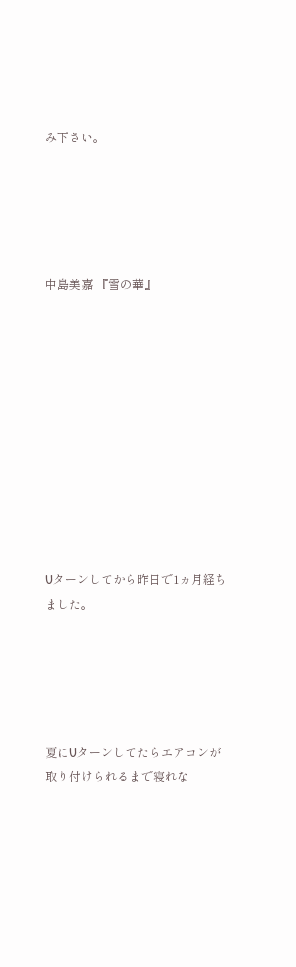み下さい。





中島美嘉 『雪の華』











Uターンしてから昨日で1ヵ月経ちました。





夏にUターンしてたらエアコンが取り付けられるまで寝れな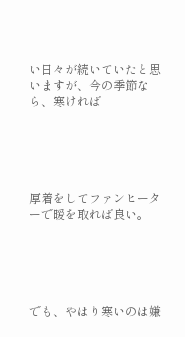い日々が続いていたと思いますが、今の季節なら、寒ければ





厚着をしてファンヒーターで暖を取れば良い。





でも、やはり寒いのは嫌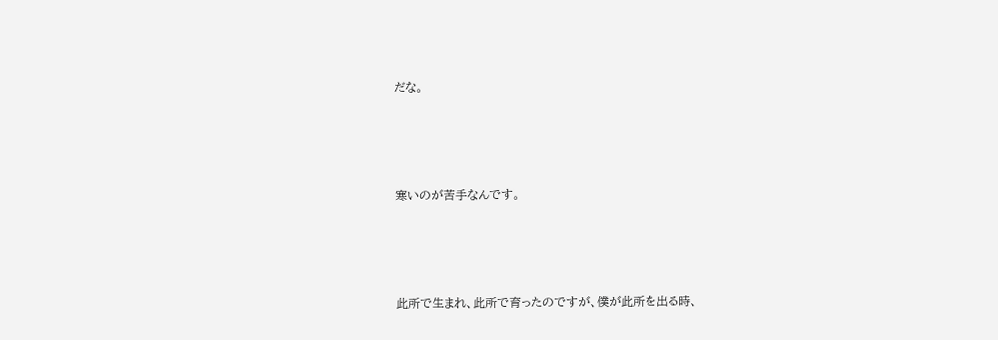だな。





寒いのが苦手なんです。





此所で生まれ、此所で育ったのですが、僕が此所を出る時、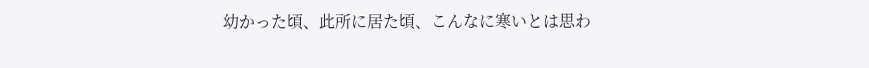幼かった頃、此所に居た頃、こんなに寒いとは思わ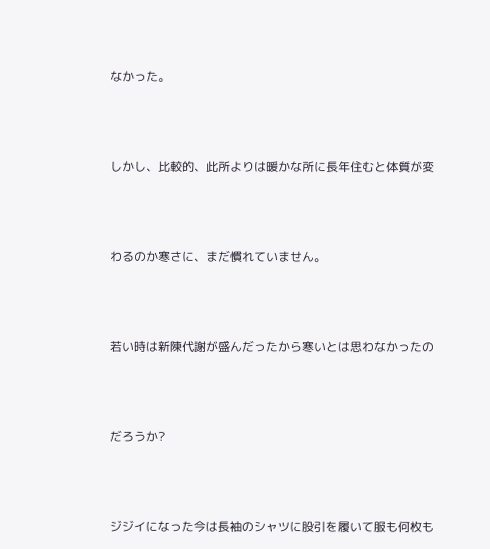なかった。





しかし、比較的、此所よりは暖かな所に長年住むと体質が変





わるのか寒さに、まだ慣れていません。





若い時は新陳代謝が盛んだったから寒いとは思わなかったの





だろうか?





ジジイになった今は長袖のシャツに股引を履いて服も何枚も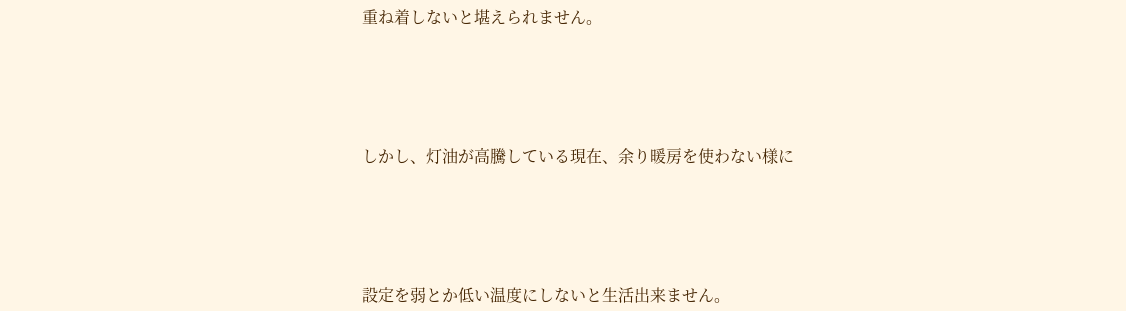重ね着しないと堪えられません。





しかし、灯油が高騰している現在、余り暖房を使わない様に





設定を弱とか低い温度にしないと生活出来ません。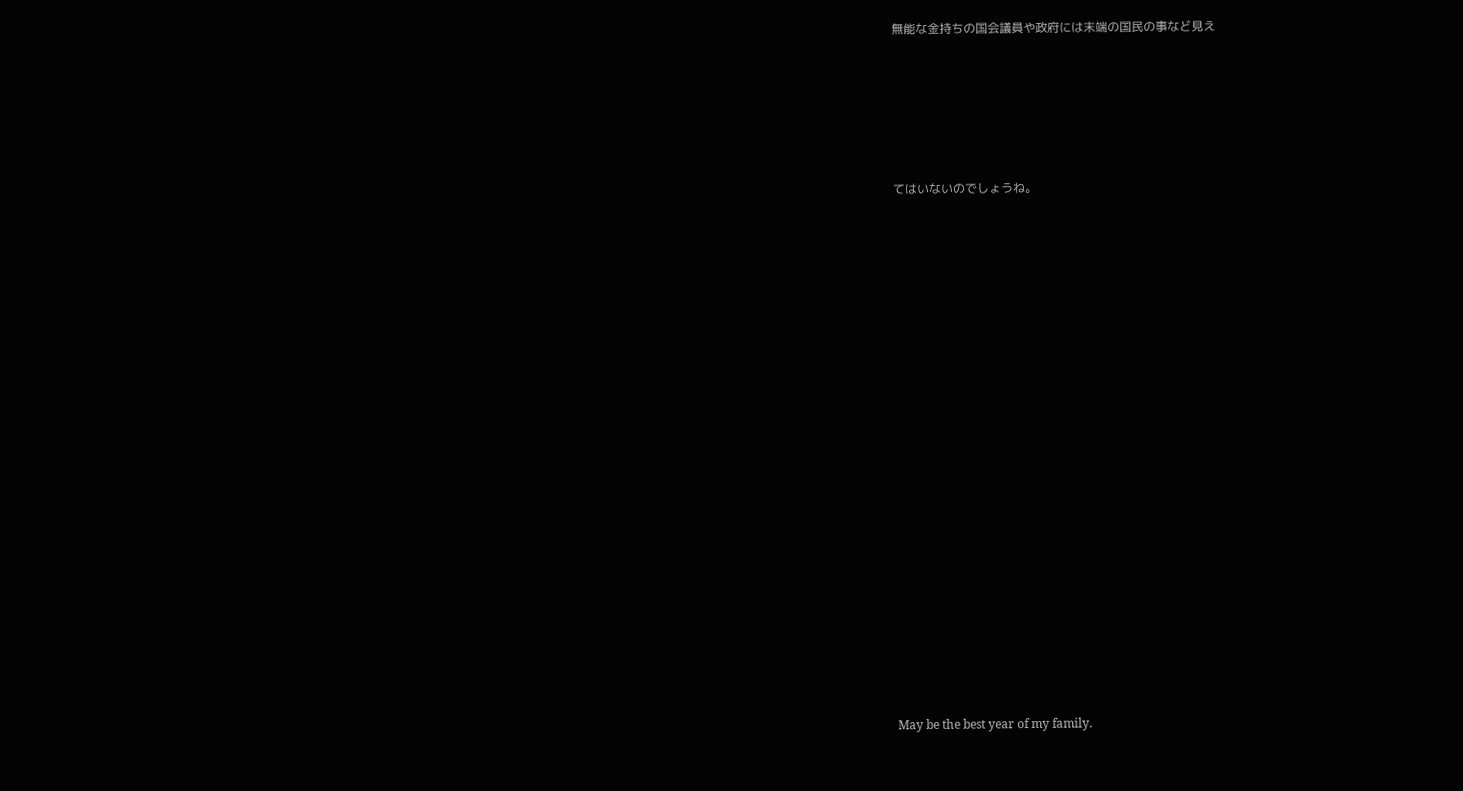無能な金持ちの国会議員や政府には末端の国民の事など見え





てはいないのでしょうね。



















May be the best year of my family.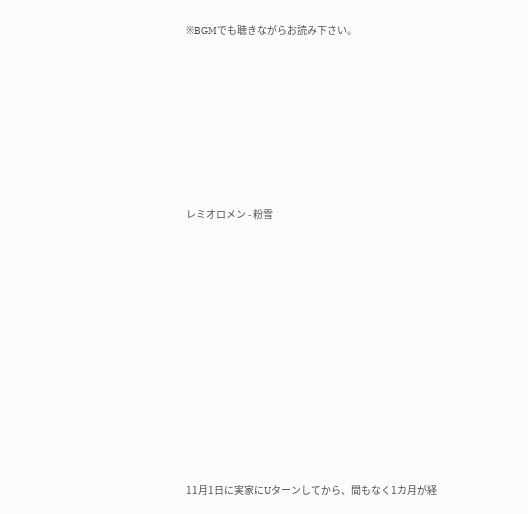※BGMでも聴きながらお読み下さい。







レミオロメン - 粉雪











11月1日に実家にUターンしてから、間もなく1カ月が経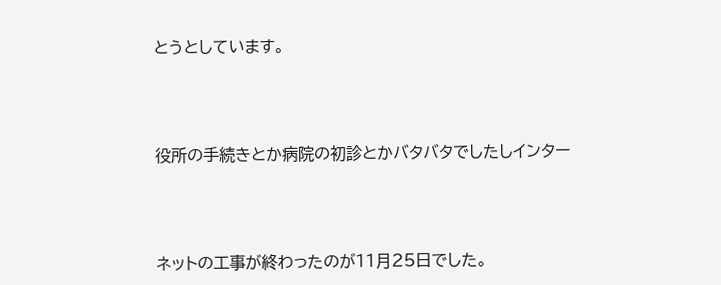とうとしています。





役所の手続きとか病院の初診とかバタバタでしたしインター





ネットの工事が終わったのが11月25日でした。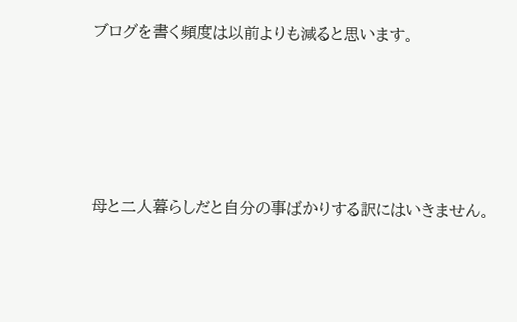ブログを書く頻度は以前よりも減ると思います。





母と二人暮らしだと自分の事ばかりする訳にはいきません。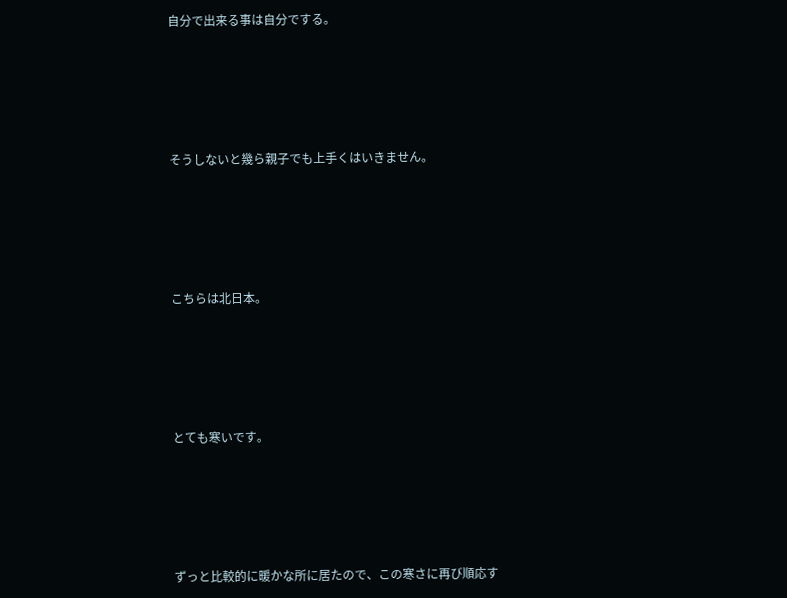自分で出来る事は自分でする。





そうしないと幾ら親子でも上手くはいきません。





こちらは北日本。





とても寒いです。





ずっと比較的に暖かな所に居たので、この寒さに再び順応す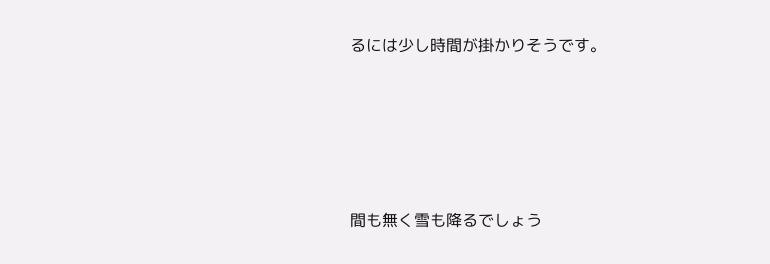るには少し時間が掛かりそうです。





間も無く雪も降るでしょう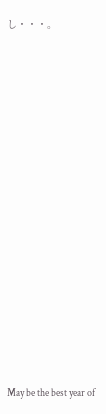し・・・。















May be the best year of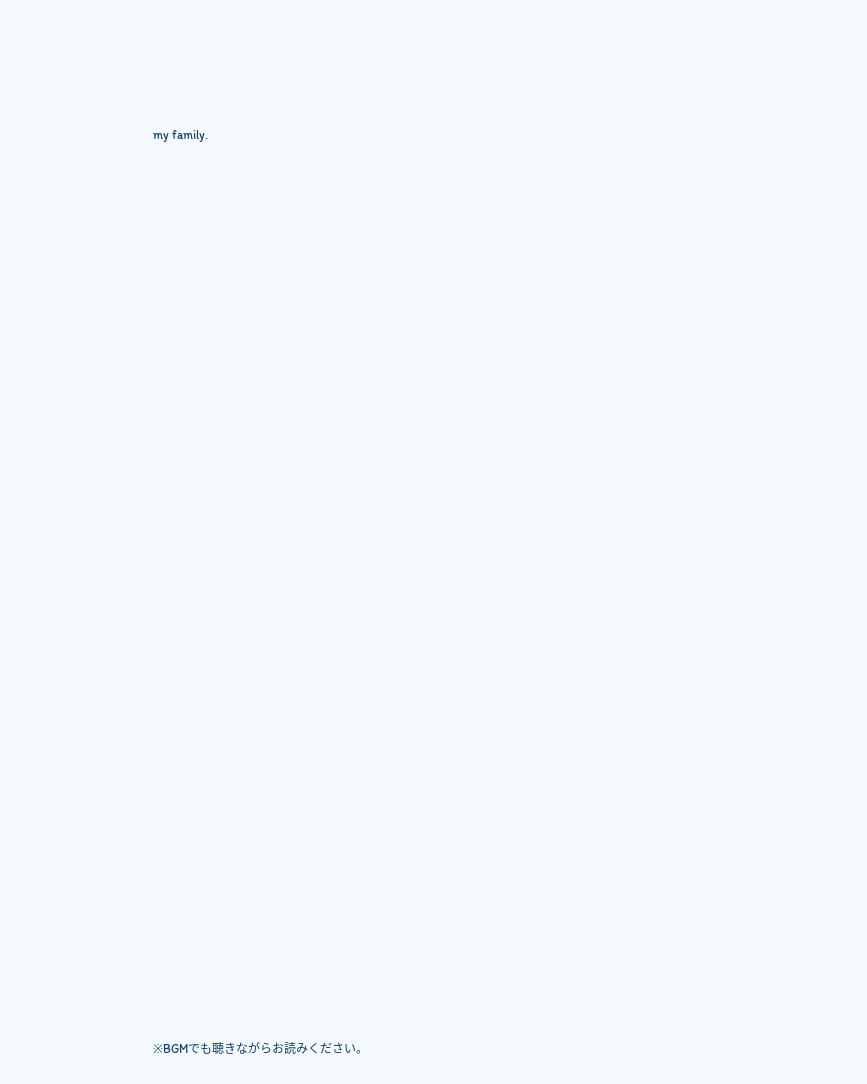my family.



































※BGMでも聴きながらお読みください。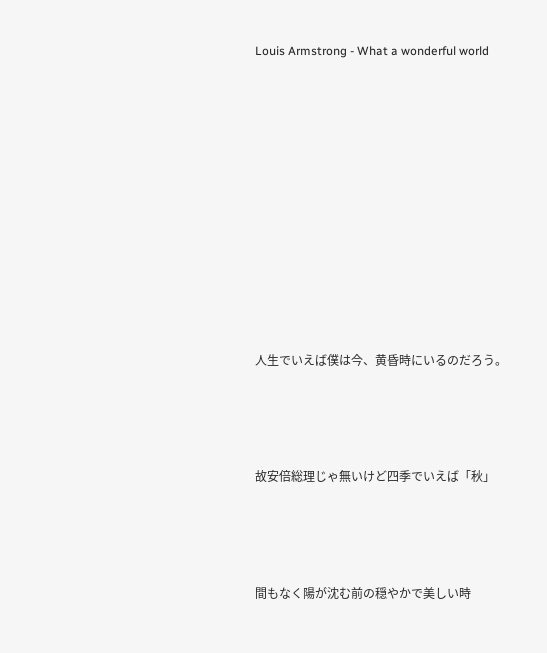Louis Armstrong - What a wonderful world















人生でいえば僕は今、黄昏時にいるのだろう。





故安倍総理じゃ無いけど四季でいえば「秋」





間もなく陽が沈む前の穏やかで美しい時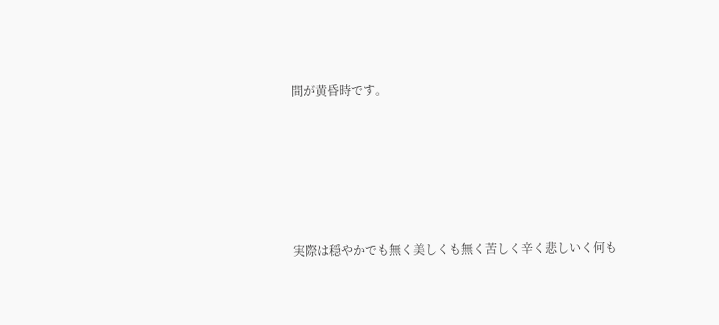間が黄昏時です。





実際は穏やかでも無く美しくも無く苦しく辛く悲しいく何も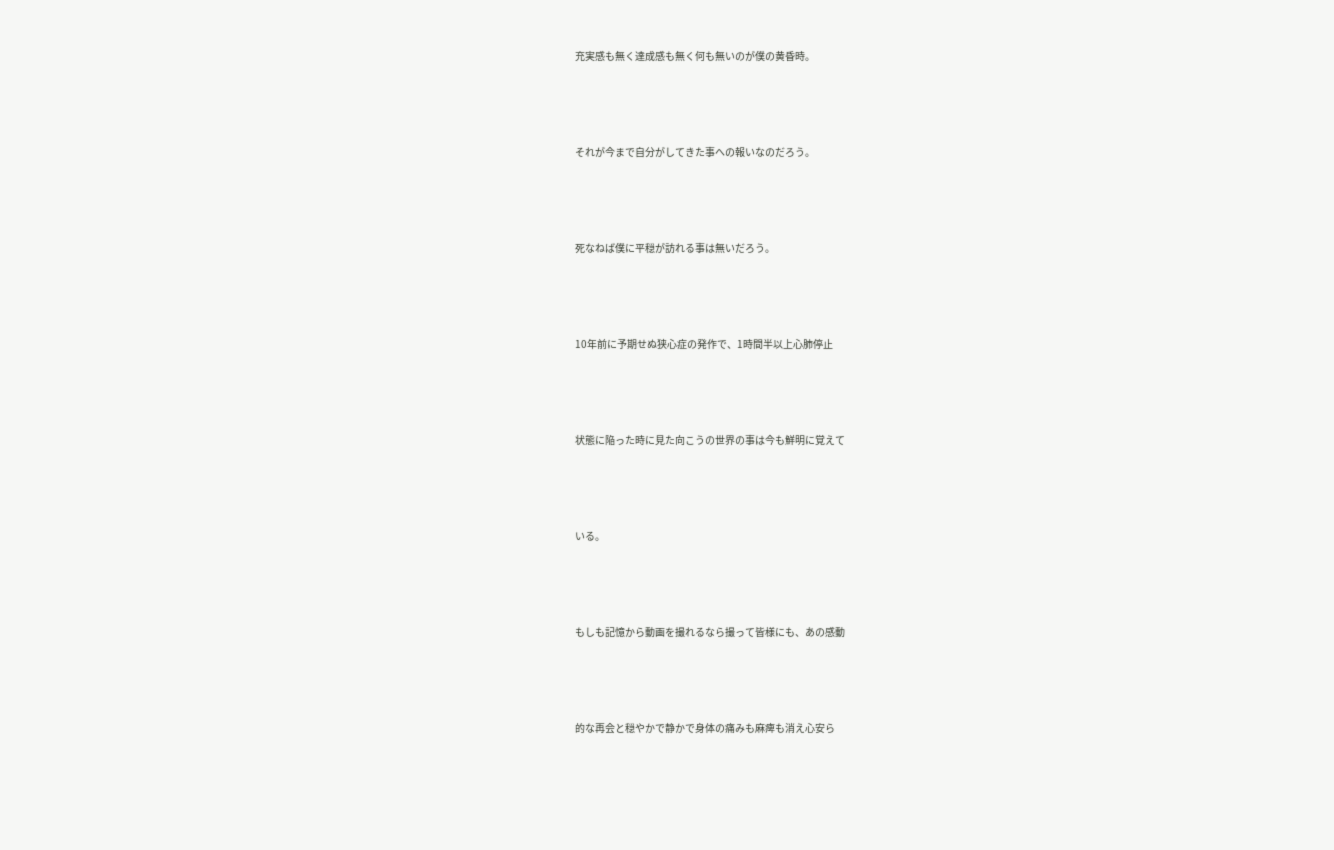充実感も無く達成感も無く何も無いのが僕の黄昏時。





それが今まで自分がしてきた事への報いなのだろう。





死なねば僕に平穏が訪れる事は無いだろう。





10年前に予期せぬ狭心症の発作で、1時間半以上心肺停止





状態に陥った時に見た向こうの世界の事は今も鮮明に覚えて





いる。





もしも記憶から動画を撮れるなら撮って皆様にも、あの感動





的な再会と穏やかで静かで身体の痛みも麻痺も消え心安ら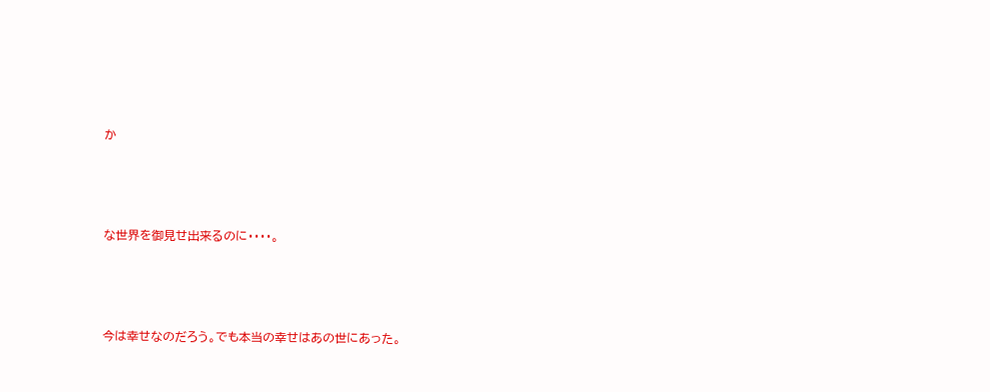か





な世界を御見せ出来るのに・・・・。





今は幸せなのだろう。でも本当の幸せはあの世にあった。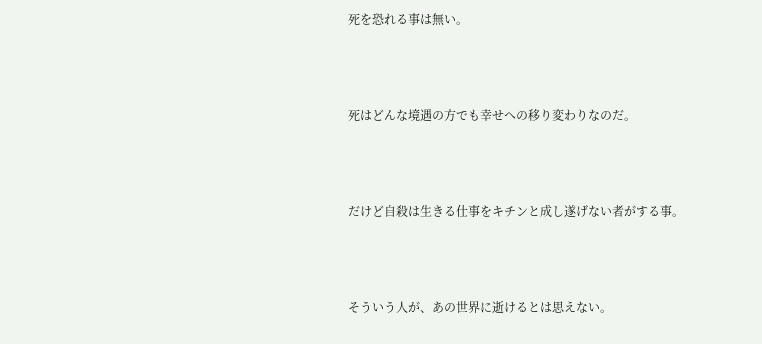死を恐れる事は無い。





死はどんな境遇の方でも幸せへの移り変わりなのだ。





だけど自殺は生きる仕事をキチンと成し遂げない者がする事。





そういう人が、あの世界に逝けるとは思えない。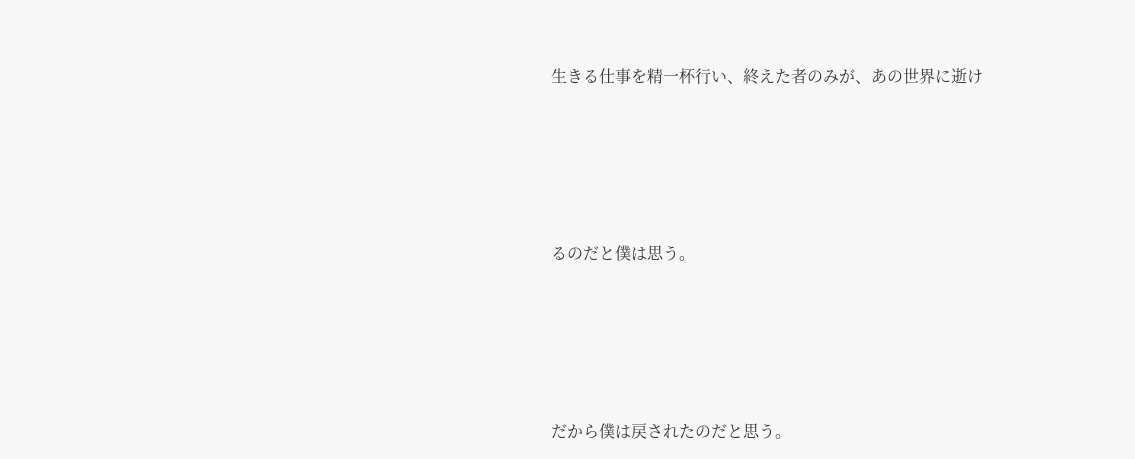生きる仕事を精一杯行い、終えた者のみが、あの世界に逝け





るのだと僕は思う。





だから僕は戻されたのだと思う。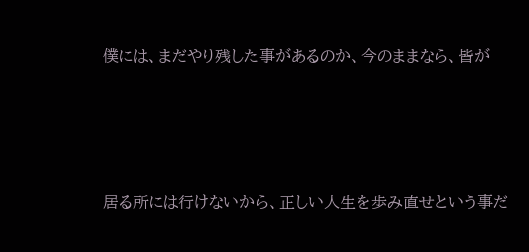僕には、まだやり残した事があるのか、今のままなら、皆が





居る所には行けないから、正しい人生を歩み直せという事だ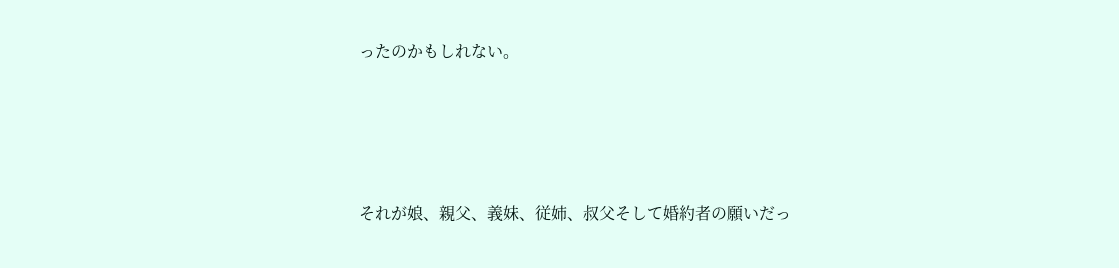ったのかもしれない。





それが娘、親父、義妹、従姉、叔父そして婚約者の願いだっ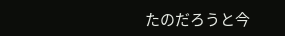たのだろうと今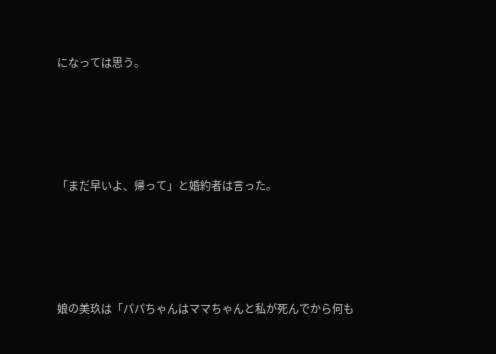になっては思う。





「まだ早いよ、帰って」と婚約者は言った。





娘の美玖は「パパちゃんはママちゃんと私が死んでから何も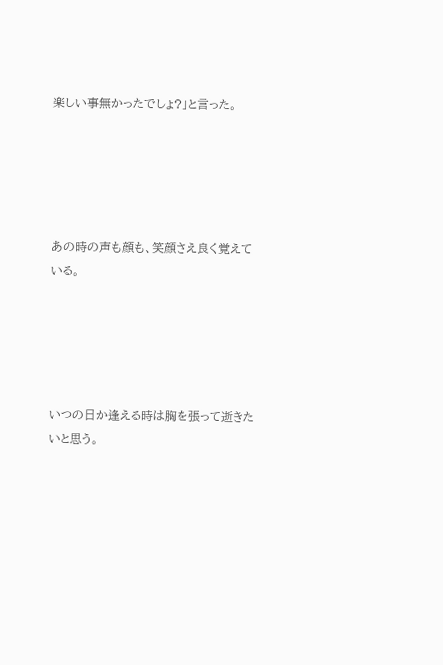楽しい事無かったでしょ?」と言った。





あの時の声も顔も、笑顔さえ良く覚えている。





いつの日か逢える時は胸を張って逝きたいと思う。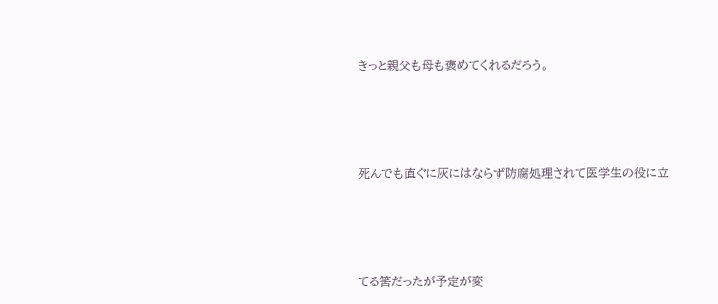きっと親父も母も褒めてくれるだろう。





死んでも直ぐに灰にはならず防腐処理されて医学生の役に立





てる筈だったが予定が変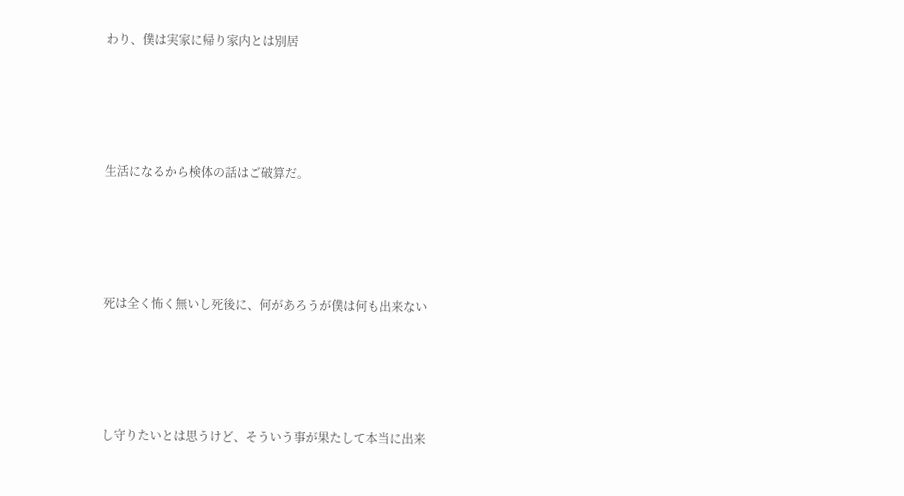わり、僕は実家に帰り家内とは別居





生活になるから検体の話はご破算だ。





死は全く怖く無いし死後に、何があろうが僕は何も出来ない





し守りたいとは思うけど、そういう事が果たして本当に出来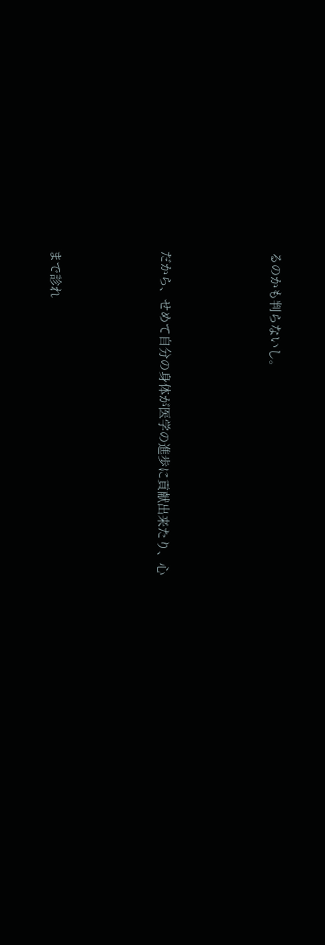るのかも判らないし。





だから、せめて自分の身体が医学の進歩に貢献出来たり、心





まで診れ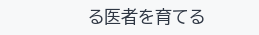る医者を育てる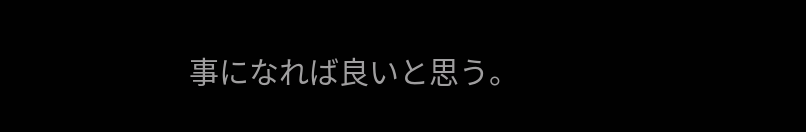事になれば良いと思う。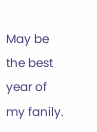May be the best year of my fanily.